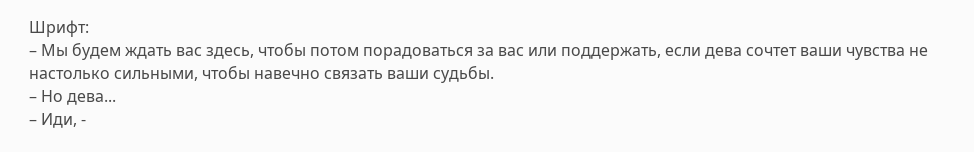Шрифт:
– Мы будем ждать вас здесь, чтобы потом порадоваться за вас или поддержать, если дева сочтет ваши чувства не настолько сильными, чтобы навечно связать ваши судьбы.
– Но дева...
– Иди, -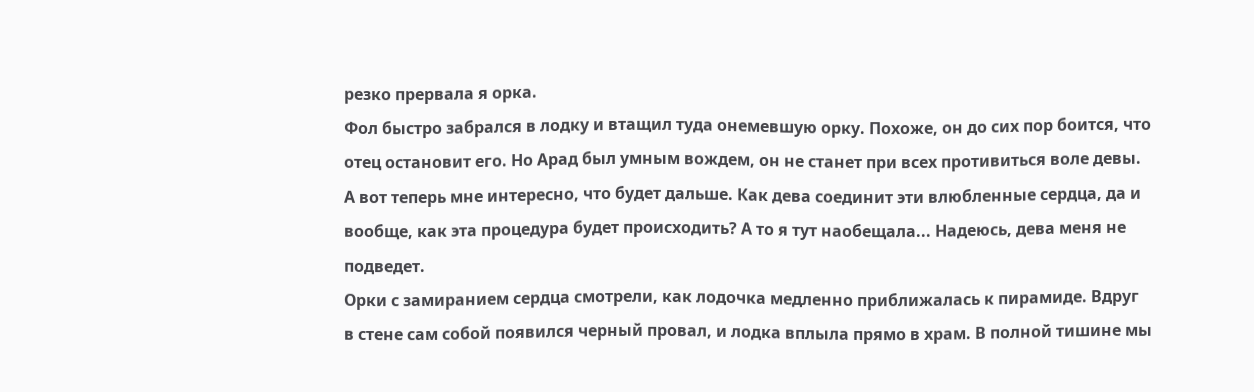резко прервала я орка.
Фол быстро забрался в лодку и втащил туда онемевшую орку. Похоже, он до сих пор боится, что отец остановит его. Но Арад был умным вождем, он не станет при всех противиться воле девы. А вот теперь мне интересно, что будет дальше. Как дева соединит эти влюбленные сердца, да и вообще, как эта процедура будет происходить? А то я тут наобещала... Надеюсь, дева меня не подведет.
Орки с замиранием сердца смотрели, как лодочка медленно приближалась к пирамиде. Вдруг в стене сам собой появился черный провал, и лодка вплыла прямо в храм. В полной тишине мы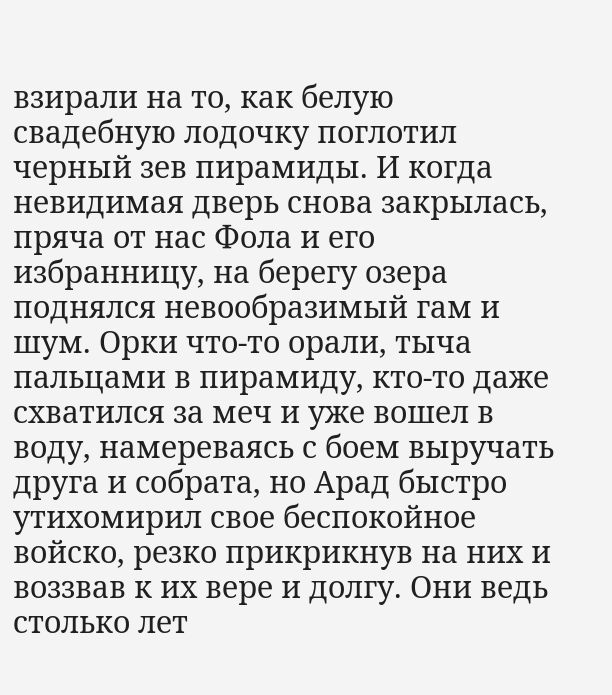взирали на то, как белую свадебную лодочку поглотил черный зев пирамиды. И когда невидимая дверь снова закрылась, пряча от нас Фола и его избранницу, на берегу озера поднялся невообразимый гам и шум. Орки что-то орали, тыча пальцами в пирамиду, кто-то даже схватился за меч и уже вошел в воду, намереваясь с боем выручать друга и собрата, но Арад быстро утихомирил свое беспокойное войско, резко прикрикнув на них и воззвав к их вере и долгу. Они ведь столько лет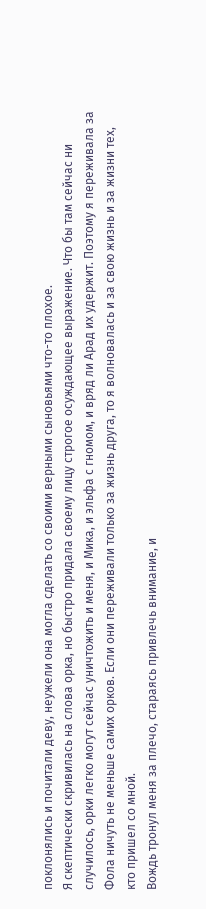поклонялись и почитали деву, неужели она могла сделать со своими верными сыновьями что-то плохое.
Я скептически скривилась на слова орка, но быстро придала своему лицу строгое осуждающее выражение. Что бы там сейчас ни случилось, орки легко могут сейчас уничтожить и меня, и Мика, и эльфа с гномом, и вряд ли Арад их удержит. Поэтому я переживала за Фола ничуть не меньше самих орков. Если они переживали только за жизнь друга, то я волновалась и за свою жизнь и за жизни тех, кто пришел со мной.
Вождь тронул меня за плечо, стараясь привлечь внимание, и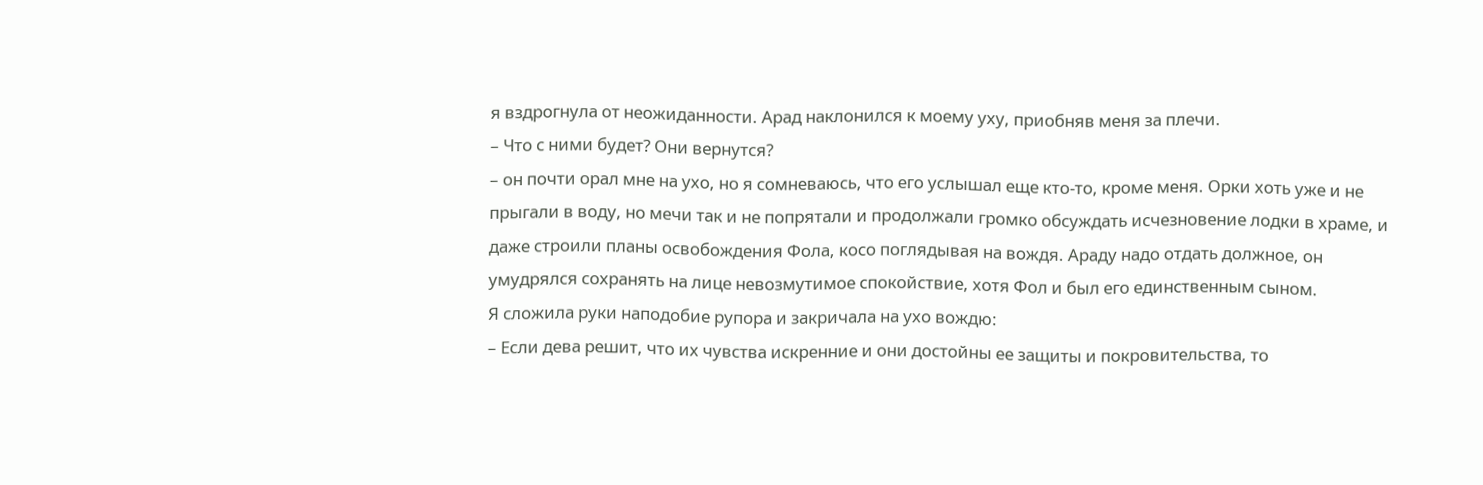я вздрогнула от неожиданности. Арад наклонился к моему уху, приобняв меня за плечи.
– Что с ними будет? Они вернутся?
– он почти орал мне на ухо, но я сомневаюсь, что его услышал еще кто-то, кроме меня. Орки хоть уже и не прыгали в воду, но мечи так и не попрятали и продолжали громко обсуждать исчезновение лодки в храме, и даже строили планы освобождения Фола, косо поглядывая на вождя. Араду надо отдать должное, он умудрялся сохранять на лице невозмутимое спокойствие, хотя Фол и был его единственным сыном.
Я сложила руки наподобие рупора и закричала на ухо вождю:
– Если дева решит, что их чувства искренние и они достойны ее защиты и покровительства, то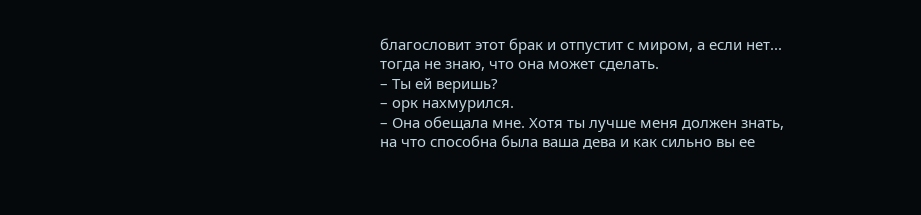благословит этот брак и отпустит с миром, а если нет... тогда не знаю, что она может сделать.
– Ты ей веришь?
– орк нахмурился.
– Она обещала мне. Хотя ты лучше меня должен знать, на что способна была ваша дева и как сильно вы ее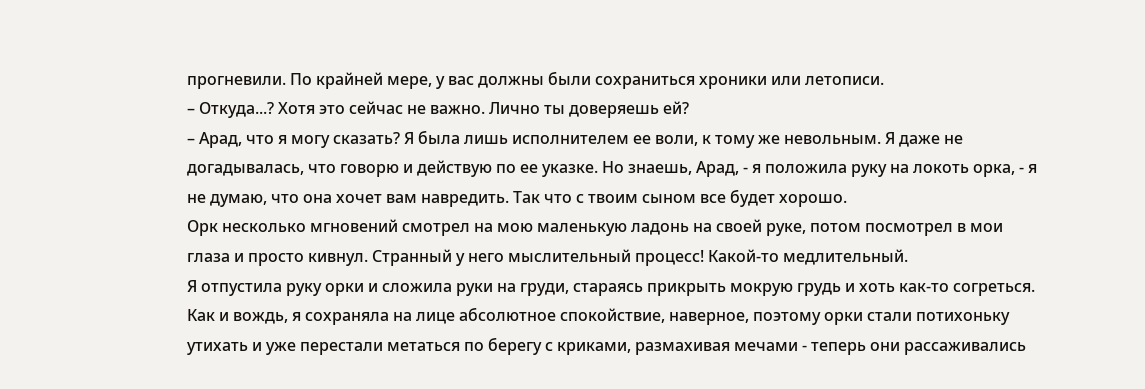прогневили. По крайней мере, у вас должны были сохраниться хроники или летописи.
– Откуда...? Хотя это сейчас не важно. Лично ты доверяешь ей?
– Арад, что я могу сказать? Я была лишь исполнителем ее воли, к тому же невольным. Я даже не догадывалась, что говорю и действую по ее указке. Но знаешь, Арад, - я положила руку на локоть орка, - я не думаю, что она хочет вам навредить. Так что с твоим сыном все будет хорошо.
Орк несколько мгновений смотрел на мою маленькую ладонь на своей руке, потом посмотрел в мои глаза и просто кивнул. Странный у него мыслительный процесс! Какой-то медлительный.
Я отпустила руку орки и сложила руки на груди, стараясь прикрыть мокрую грудь и хоть как-то согреться. Как и вождь, я сохраняла на лице абсолютное спокойствие, наверное, поэтому орки стали потихоньку утихать и уже перестали метаться по берегу с криками, размахивая мечами - теперь они рассаживались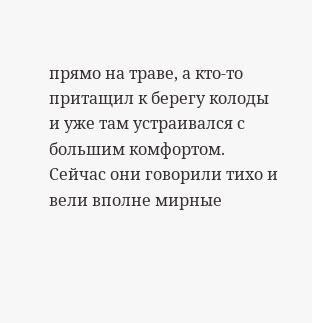прямо на траве, а кто-то притащил к берегу колоды и уже там устраивался с большим комфортом. Сейчас они говорили тихо и вели вполне мирные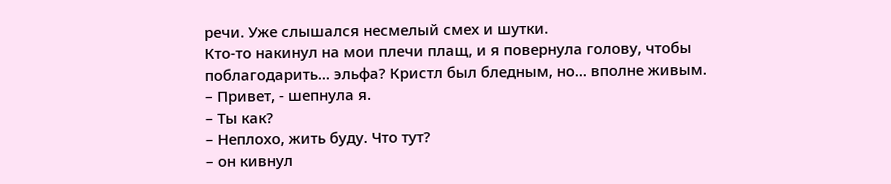речи. Уже слышался несмелый смех и шутки.
Кто-то накинул на мои плечи плащ, и я повернула голову, чтобы поблагодарить... эльфа? Кристл был бледным, но... вполне живым.
– Привет, - шепнула я.
– Ты как?
– Неплохо, жить буду. Что тут?
– он кивнул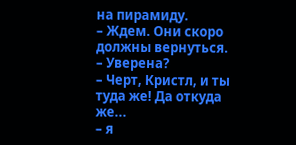на пирамиду.
– Ждем. Они скоро должны вернуться.
– Уверена?
– Черт, Кристл, и ты туда же! Да откуда же...
– я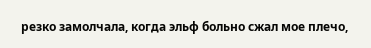резко замолчала, когда эльф больно сжал мое плечо,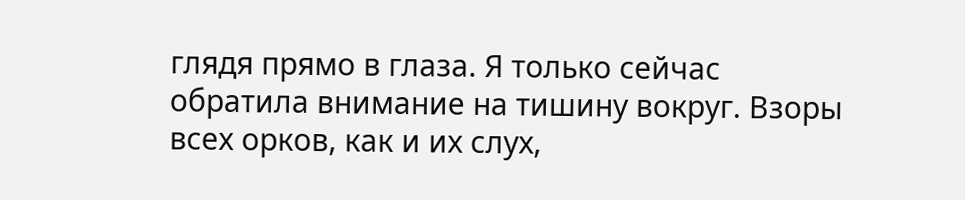глядя прямо в глаза. Я только сейчас обратила внимание на тишину вокруг. Взоры всех орков, как и их слух,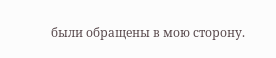были обращены в мою сторону.